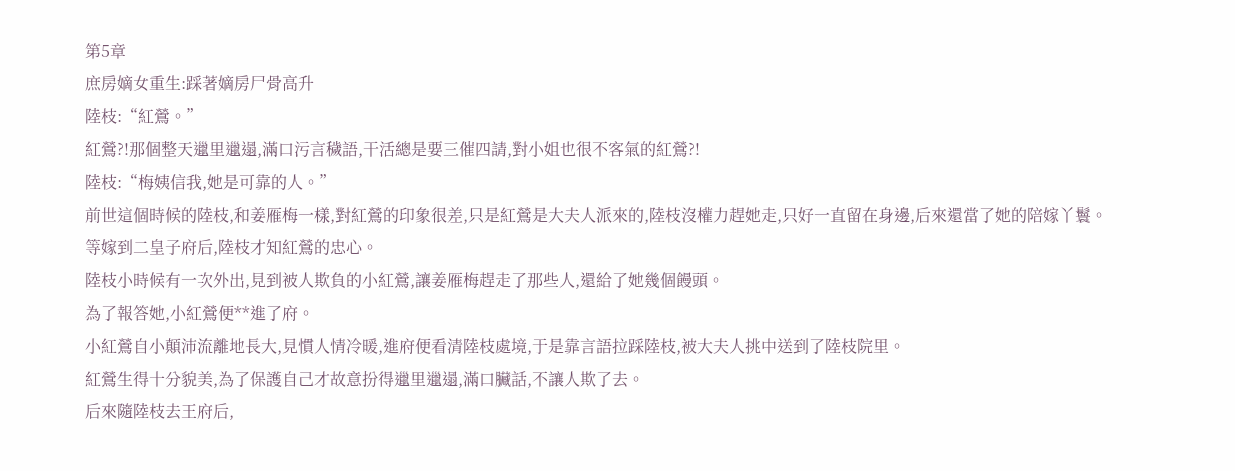第5章
庶房嫡女重生:踩著嫡房尸骨高升
陸枝:“紅鶯。”
紅鶯?!那個整天邋里邋遢,滿口污言穢語,干活總是要三催四請,對小姐也很不客氣的紅鶯?!
陸枝:“梅姨信我,她是可靠的人。”
前世這個時候的陸枝,和姜雁梅一樣,對紅鶯的印象很差,只是紅鶯是大夫人派來的,陸枝沒權力趕她走,只好一直留在身邊,后來還當了她的陪嫁丫鬟。
等嫁到二皇子府后,陸枝才知紅鶯的忠心。
陸枝小時候有一次外出,見到被人欺負的小紅鶯,讓姜雁梅趕走了那些人,還給了她幾個饅頭。
為了報答她,小紅鶯便**進了府。
小紅鶯自小顛沛流離地長大,見慣人情冷暖,進府便看清陸枝處境,于是靠言語拉踩陸枝,被大夫人挑中送到了陸枝院里。
紅鶯生得十分貌美,為了保護自己才故意扮得邋里邋遢,滿口臟話,不讓人欺了去。
后來隨陸枝去王府后,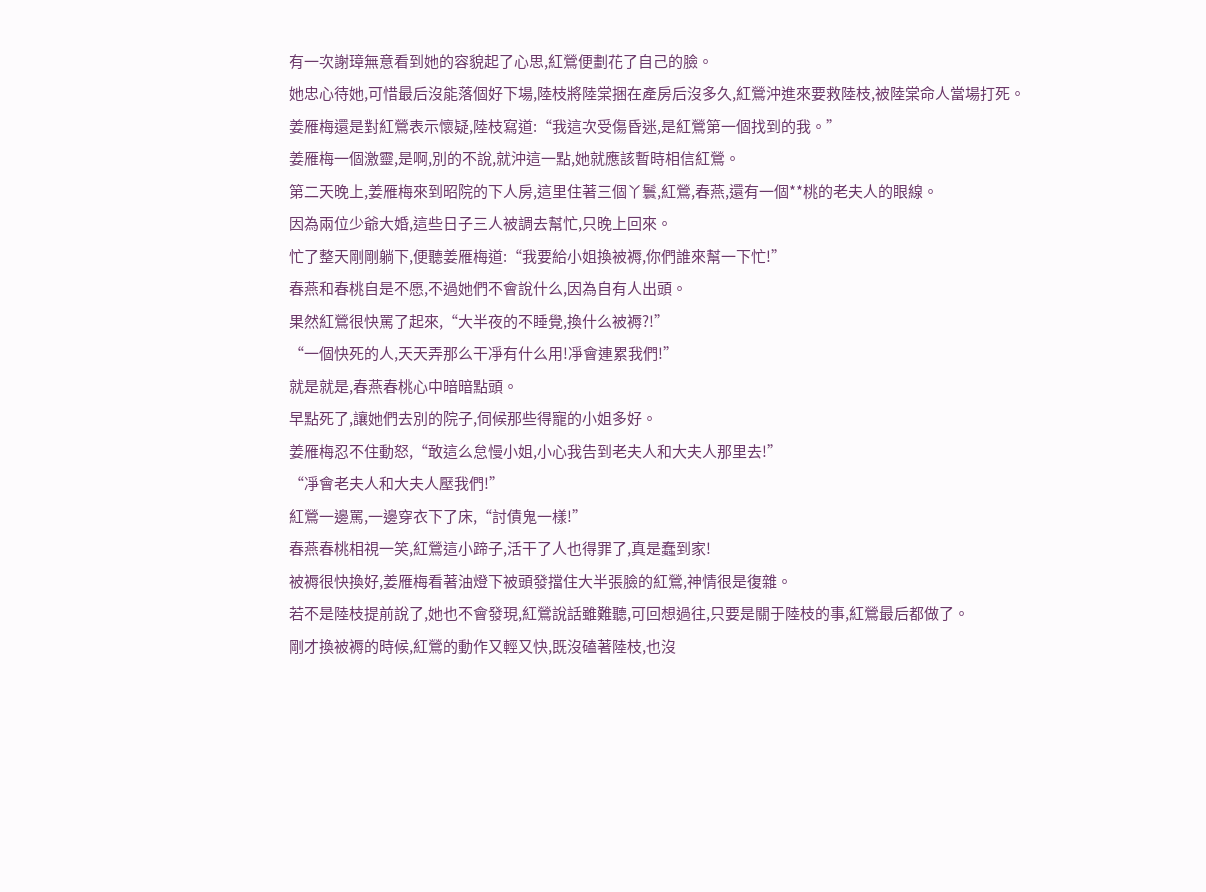有一次謝璋無意看到她的容貌起了心思,紅鶯便劃花了自己的臉。
她忠心待她,可惜最后沒能落個好下場,陸枝將陸棠捆在產房后沒多久,紅鶯沖進來要救陸枝,被陸棠命人當場打死。
姜雁梅還是對紅鶯表示懷疑,陸枝寫道:“我這次受傷昏迷,是紅鶯第一個找到的我。”
姜雁梅一個激靈,是啊,別的不說,就沖這一點,她就應該暫時相信紅鶯。
第二天晚上,姜雁梅來到昭院的下人房,這里住著三個丫鬟,紅鶯,春燕,還有一個**桃的老夫人的眼線。
因為兩位少爺大婚,這些日子三人被調去幫忙,只晚上回來。
忙了整天剛剛躺下,便聽姜雁梅道:“我要給小姐換被褥,你們誰來幫一下忙!”
春燕和春桃自是不愿,不過她們不會說什么,因為自有人出頭。
果然紅鶯很快罵了起來,“大半夜的不睡覺,換什么被褥?!”
“一個快死的人,天天弄那么干凈有什么用!凈會連累我們!”
就是就是,春燕春桃心中暗暗點頭。
早點死了,讓她們去別的院子,伺候那些得寵的小姐多好。
姜雁梅忍不住動怒,“敢這么怠慢小姐,小心我告到老夫人和大夫人那里去!”
“凈會老夫人和大夫人壓我們!”
紅鶯一邊罵,一邊穿衣下了床,“討債鬼一樣!”
春燕春桃相視一笑,紅鶯這小蹄子,活干了人也得罪了,真是蠢到家!
被褥很快換好,姜雁梅看著油燈下被頭發擋住大半張臉的紅鶯,神情很是復雜。
若不是陸枝提前說了,她也不會發現,紅鶯說話雖難聽,可回想過往,只要是關于陸枝的事,紅鶯最后都做了。
剛才換被褥的時候,紅鶯的動作又輕又快,既沒磕著陸枝,也沒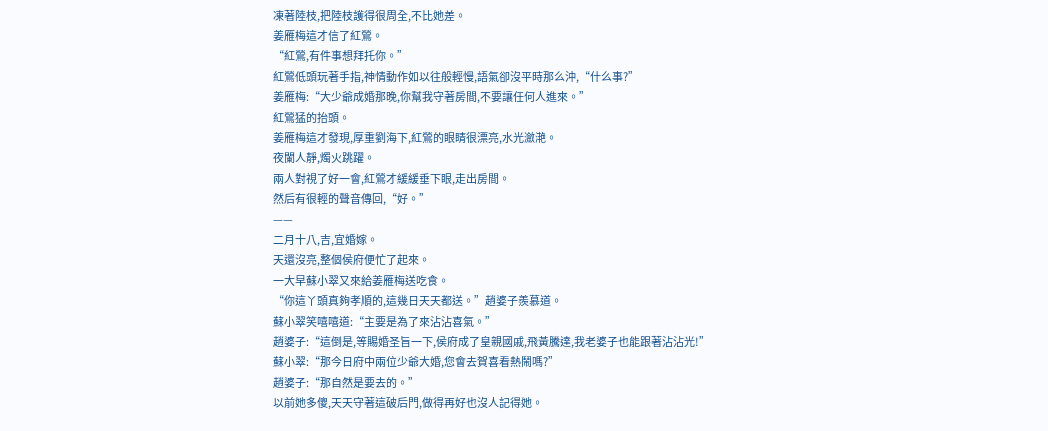凍著陸枝,把陸枝護得很周全,不比她差。
姜雁梅這才信了紅鶯。
“紅鶯,有件事想拜托你。”
紅鶯低頭玩著手指,神情動作如以往般輕慢,語氣卻沒平時那么沖,“什么事?”
姜雁梅:“大少爺成婚那晚,你幫我守著房間,不要讓任何人進來。”
紅鶯猛的抬頭。
姜雁梅這才發現,厚重劉海下,紅鶯的眼睛很漂亮,水光瀲滟。
夜闌人靜,燭火跳躍。
兩人對視了好一會,紅鶯才緩緩垂下眼,走出房間。
然后有很輕的聲音傳回,“好。”
——
二月十八,吉,宜婚嫁。
天還沒亮,整個侯府便忙了起來。
一大早蘇小翠又來給姜雁梅送吃食。
“你這丫頭真夠孝順的,這幾日天天都送。”趙婆子羨慕道。
蘇小翠笑嘻嘻道:“主要是為了來沾沾喜氣。”
趙婆子:“這倒是,等賜婚圣旨一下,侯府成了皇親國戚,飛黃騰達,我老婆子也能跟著沾沾光!”
蘇小翠:“那今日府中兩位少爺大婚,您會去賀喜看熱鬧嗎?”
趙婆子:“那自然是要去的。”
以前她多傻,天天守著這破后門,做得再好也沒人記得她。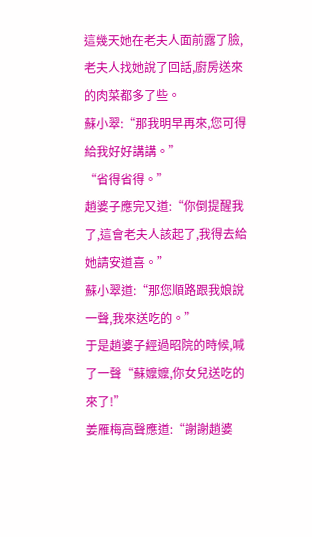這幾天她在老夫人面前露了臉,老夫人找她說了回話,廚房送來的肉菜都多了些。
蘇小翠:“那我明早再來,您可得給我好好講講。”
“省得省得。”
趙婆子應完又道:“你倒提醒我了,這會老夫人該起了,我得去給她請安道喜。”
蘇小翠道:“那您順路跟我娘說一聲,我來送吃的。”
于是趙婆子經過昭院的時候,喊了一聲“蘇嬤嬤,你女兒送吃的來了!”
姜雁梅高聲應道:“謝謝趙婆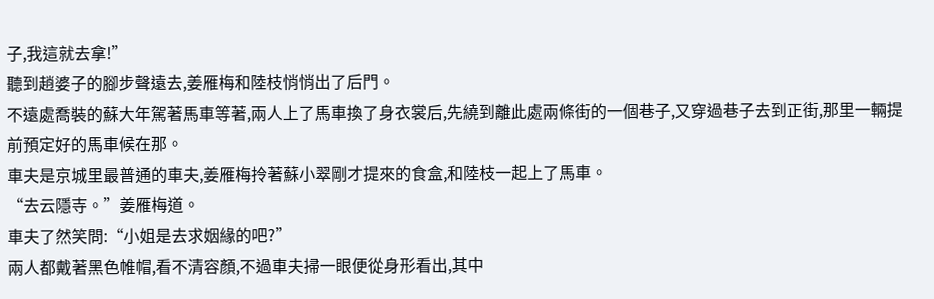子,我這就去拿!”
聽到趙婆子的腳步聲遠去,姜雁梅和陸枝悄悄出了后門。
不遠處喬裝的蘇大年駕著馬車等著,兩人上了馬車換了身衣裳后,先繞到離此處兩條街的一個巷子,又穿過巷子去到正街,那里一輛提前預定好的馬車候在那。
車夫是京城里最普通的車夫,姜雁梅拎著蘇小翠剛才提來的食盒,和陸枝一起上了馬車。
“去云隱寺。”姜雁梅道。
車夫了然笑問:“小姐是去求姻緣的吧?”
兩人都戴著黑色帷帽,看不清容顏,不過車夫掃一眼便從身形看出,其中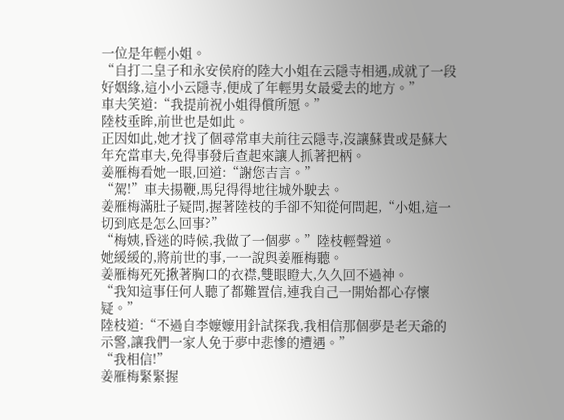一位是年輕小姐。
“自打二皇子和永安侯府的陸大小姐在云隱寺相遇,成就了一段好姻緣,這小小云隱寺,便成了年輕男女最愛去的地方。”
車夫笑道:“我提前祝小姐得償所愿。”
陸枝垂眸,前世也是如此。
正因如此,她才找了個尋常車夫前往云隱寺,沒讓蘇貴或是蘇大年充當車夫,免得事發后查起來讓人抓著把柄。
姜雁梅看她一眼,回道:“謝您吉言。”
“駕!”車夫揚鞭,馬兒得得地往城外駛去。
姜雁梅滿肚子疑問,握著陸枝的手卻不知從何問起,“小姐,這一切到底是怎么回事?”
“梅姨,昏迷的時候,我做了一個夢。”陸枝輕聲道。
她緩緩的,將前世的事,一一說與姜雁梅聽。
姜雁梅死死揪著胸口的衣襟,雙眼瞪大,久久回不過神。
“我知這事任何人聽了都難置信,連我自己一開始都心存懷疑。”
陸枝道:“不過自李嬤嬤用針試探我,我相信那個夢是老天爺的示警,讓我們一家人免于夢中悲慘的遭遇。”
“我相信!”
姜雁梅緊緊握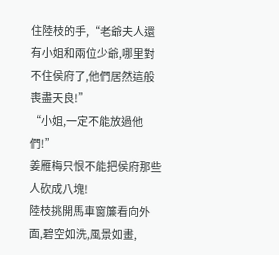住陸枝的手,“老爺夫人還有小姐和兩位少爺,哪里對不住侯府了,他們居然這般喪盡天良!”
“小姐,一定不能放過他們!”
姜雁梅只恨不能把侯府那些人砍成八塊!
陸枝挑開馬車窗簾看向外面,碧空如洗,風景如畫,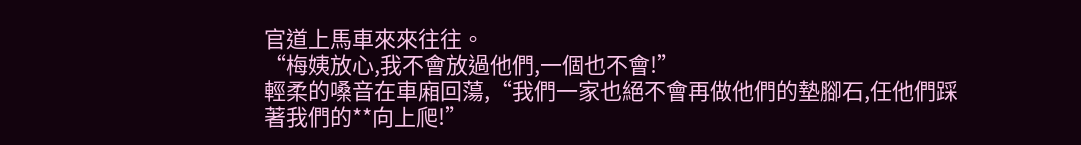官道上馬車來來往往。
“梅姨放心,我不會放過他們,一個也不會!”
輕柔的嗓音在車廂回蕩,“我們一家也絕不會再做他們的墊腳石,任他們踩著我們的**向上爬!”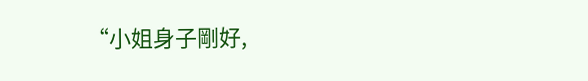“小姐身子剛好,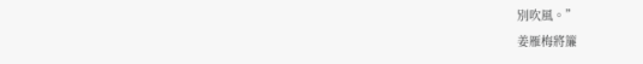別吹風。”
姜雁梅將簾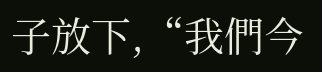子放下,“我們今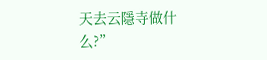天去云隱寺做什么?”